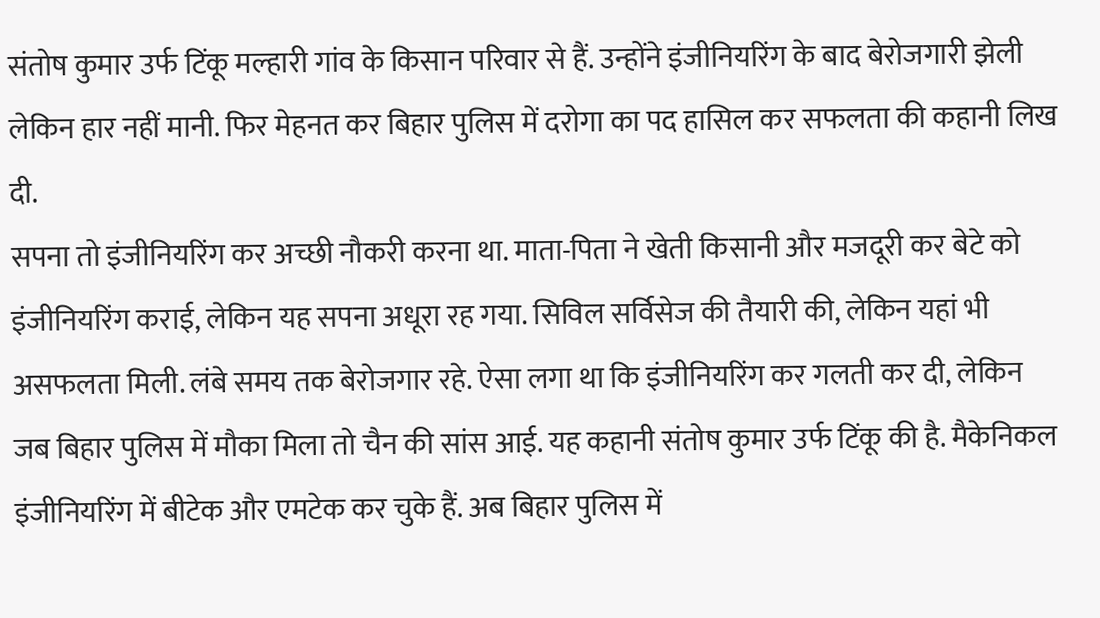संतोष कुमार उर्फ टिंकू मल्हारी गांव के किसान परिवार से हैं. उन्होंने इंजीनियरिंग के बाद बेरोजगारी झेली लेकिन हार नहीं मानी. फिर मेहनत कर बिहार पुलिस में दरोगा का पद हासिल कर सफलता की कहानी लिख दी.
सपना तो इंजीनियरिंग कर अच्छी नौकरी करना था. माता-पिता ने खेती किसानी और मजदूरी कर बेटे को इंजीनियरिंग कराई, लेकिन यह सपना अधूरा रह गया. सिविल सर्विसेज की तैयारी की, लेकिन यहां भी असफलता मिली. लंबे समय तक बेरोजगार रहे. ऐसा लगा था कि इंजीनियरिंग कर गलती कर दी, लेकिन जब बिहार पुलिस में मौका मिला तो चैन की सांस आई. यह कहानी संतोष कुमार उर्फ टिंकू की है. मैकेनिकल इंजीनियरिंग में बीटेक और एमटेक कर चुके हैं. अब बिहार पुलिस में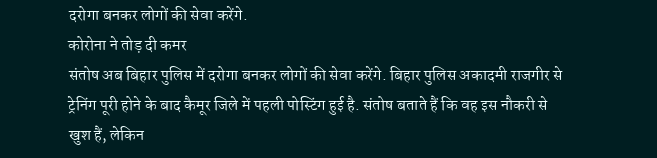दरोगा बनकर लोगों की सेवा करेंगे.
कोरोना ने तोड़ दी कमर
संतोष अब बिहार पुलिस में दरोगा बनकर लोगों की सेवा करेंगे. बिहार पुलिस अकादमी राजगीर से ट्रेनिंग पूरी होने के बाद कैमूर जिले में पहली पोस्टिंग हुई है. संतोष बताते हैं कि वह इस नौकरी से खुश हैं, लेकिन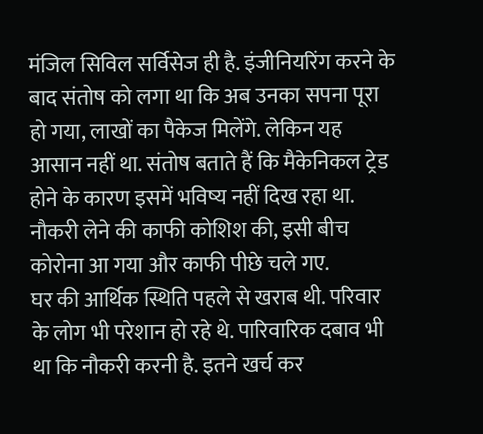मंजिल सिविल सर्विसेज ही है. इंजीनियरिंग करने के बाद संतोष को लगा था कि अब उनका सपना पूरा हो गया, लाखों का पैकेज मिलेंगे. लेकिन यह आसान नहीं था. संतोष बताते हैं कि मैकेनिकल ट्रेड होने के कारण इसमें भविष्य नहीं दिख रहा था. नौकरी लेने की काफी कोशिश की, इसी बीच कोरोना आ गया और काफी पीछे चले गए.
घर की आर्थिक स्थिति पहले से खराब थी. परिवार के लोग भी परेशान हो रहे थे. पारिवारिक दबाव भी था कि नौकरी करनी है. इतने खर्च कर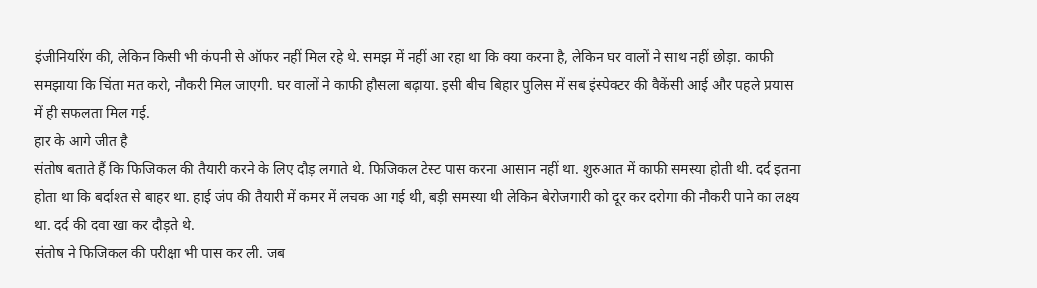इंजीनियरिंग की, लेकिन किसी भी कंपनी से ऑफर नहीं मिल रहे थे. समझ में नहीं आ रहा था कि क्या करना है, लेकिन घर वालों ने साथ नहीं छोड़ा. काफी समझाया कि चिंता मत करो, नौकरी मिल जाएगी. घर वालों ने काफी हौसला बढ़ाया. इसी बीच बिहार पुलिस में सब इंस्पेक्टर की वैकेंसी आई और पहले प्रयास में ही सफलता मिल गई.
हार के आगे जीत है
संतोष बताते हैं कि फिजिकल की तैयारी करने के लिए दौड़ लगाते थे. फिजिकल टेस्ट पास करना आसान नहीं था. शुरुआत में काफी समस्या होती थी. दर्द इतना होता था कि बर्दाश्त से बाहर था. हाई जंप की तैयारी में कमर में लचक आ गई थी, बड़ी समस्या थी लेकिन बेरोजगारी को दूर कर दरोगा की नौकरी पाने का लक्ष्य था. दर्द की दवा खा कर दौड़ते थे.
संतोष ने फिजिकल की परीक्षा भी पास कर ली. जब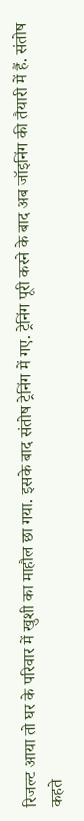रिजल्ट आया तो घर के परिवार में खुशी का माहौल छा गया. इसके बाद संतोष ट्रेनिंग में गए. ट्रेनिंग पूरी करने के बाद अब जॉइनिंग की तैयारी में हैं. संतोष कहते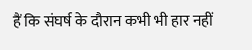हैं कि संघर्ष के दौरान कभी भी हार नहीं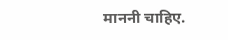माननी चाहिए.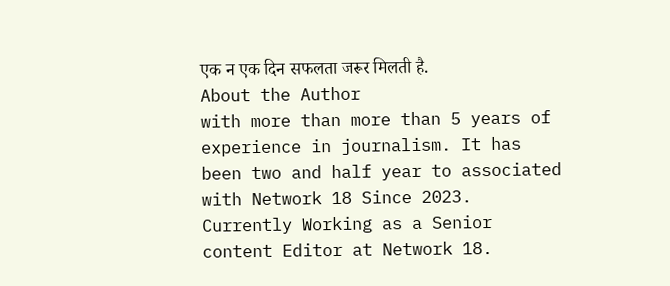एक न एक दिन सफलता जरूर मिलती है.
About the Author
with more than more than 5 years of experience in journalism. It has been two and half year to associated with Network 18 Since 2023. Currently Working as a Senior content Editor at Network 18.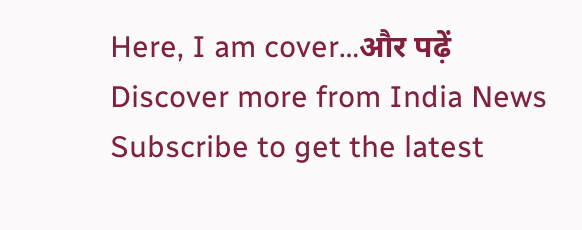Here, I am cover…और पढ़ें
Discover more from India News
Subscribe to get the latest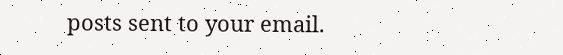posts sent to your email.